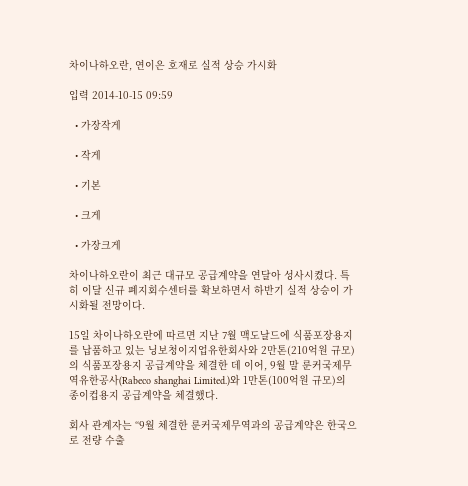차이나하오란, 연이은 호재로 실적 상승 가시화

입력 2014-10-15 09:59

  • 가장작게

  • 작게

  • 기본

  • 크게

  • 가장크게

차이나하오란이 최근 대규모 공급계약을 연달아 성사시켰다. 특히 이달 신규 폐지회수센터를 확보하면서 하반기 실적 상승이 가시화될 전망이다.

15일 차이나하오란에 따르면 지난 7월 맥도날드에 식품포장용지를 납품하고 있는 닝보청이지업유한회사와 2만톤(210억원 규모)의 식품포장용지 공급계약을 체결한 데 이어, 9월 말 룬커국제무역유한공사(Rabeco shanghai Limited.)와 1만톤(100억원 규모)의 종이컵용지 공급계약을 체결했다.

회사 관계자는 “9월 체결한 룬커국제무역과의 공급계약은 한국으로 전량 수출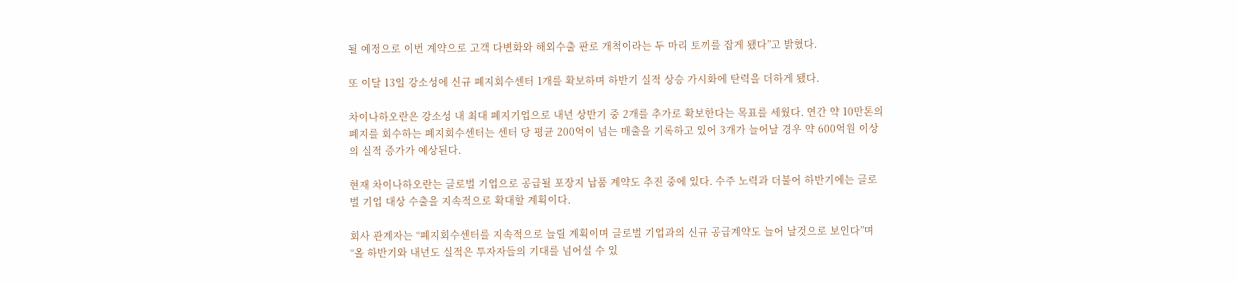될 예정으로 이번 계약으로 고객 다변화와 해외수출 판로 개척이라는 두 마리 토끼를 잡게 됐다”고 밝혔다.

또 이달 13일 강소성에 신규 폐지회수센터 1개를 확보하며 하반기 실적 상승 가시화에 탄력을 더하게 됐다.

차이나하오란은 강소성 내 최대 폐지기업으로 내년 상반기 중 2개를 추가로 확보한다는 목표를 세웠다. 연간 약 10만톤의 폐지를 회수하는 폐지회수센터는 센터 당 평균 200억이 넘는 매출을 기록하고 있어 3개가 늘어날 경우 약 600억원 이상의 실적 증가가 예상된다.

현재 차이나하오란는 글로벌 기업으로 공급될 포장지 납품 계약도 추진 중에 있다. 수주 노력과 더불어 하반기에는 글로벌 기업 대상 수출을 지속적으로 확대할 계획이다.

회사 관계자는 “폐지회수센터를 지속적으로 늘릴 계획이며 글로벌 기업과의 신규 공급계약도 늘어 날것으로 보인다”며 “올 하반기와 내년도 실적은 투자자들의 기대를 넘어설 수 있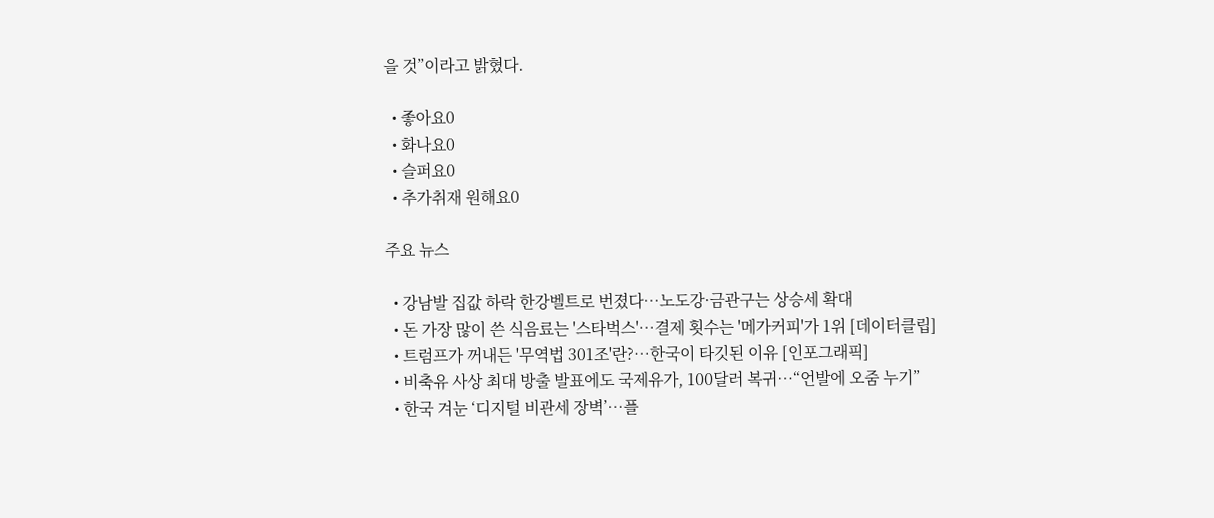을 것”이라고 밝혔다.

  • 좋아요0
  • 화나요0
  • 슬퍼요0
  • 추가취재 원해요0

주요 뉴스

  • 강남발 집값 하락 한강벨트로 번졌다⋯노도강·금관구는 상승세 확대
  • 돈 가장 많이 쓴 식음료는 '스타벅스'…결제 횟수는 '메가커피'가 1위 [데이터클립]
  • 트럼프가 꺼내든 '무역법 301조'란?…한국이 타깃된 이유 [인포그래픽]
  • 비축유 사상 최대 방출 발표에도 국제유가, 100달러 복귀⋯“언발에 오줌 누기”
  • 한국 겨눈 ‘디지털 비관세 장벽’…플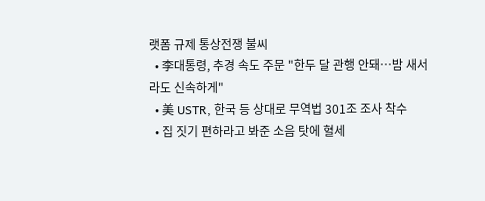랫폼 규제 통상전쟁 불씨
  • 李대통령, 추경 속도 주문 "한두 달 관행 안돼…밤 새서라도 신속하게"
  • 美 USTR, 한국 등 상대로 무역법 301조 조사 착수
  • 집 짓기 편하라고 봐준 소음 탓에 혈세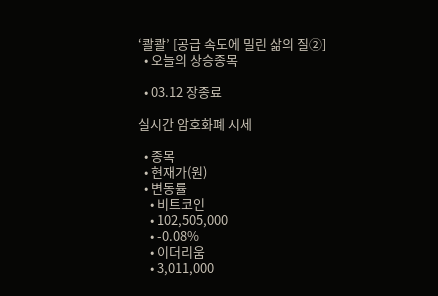‘콸콸’ [공급 속도에 밀린 삶의 질②]
  • 오늘의 상승종목

  • 03.12 장종료

실시간 암호화폐 시세

  • 종목
  • 현재가(원)
  • 변동률
    • 비트코인
    • 102,505,000
    • -0.08%
    • 이더리움
    • 3,011,000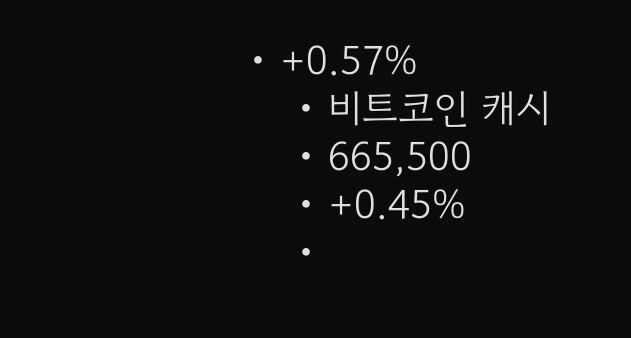• +0.57%
    • 비트코인 캐시
    • 665,500
    • +0.45%
    •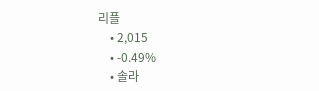리플
    • 2,015
    • -0.49%
    • 솔라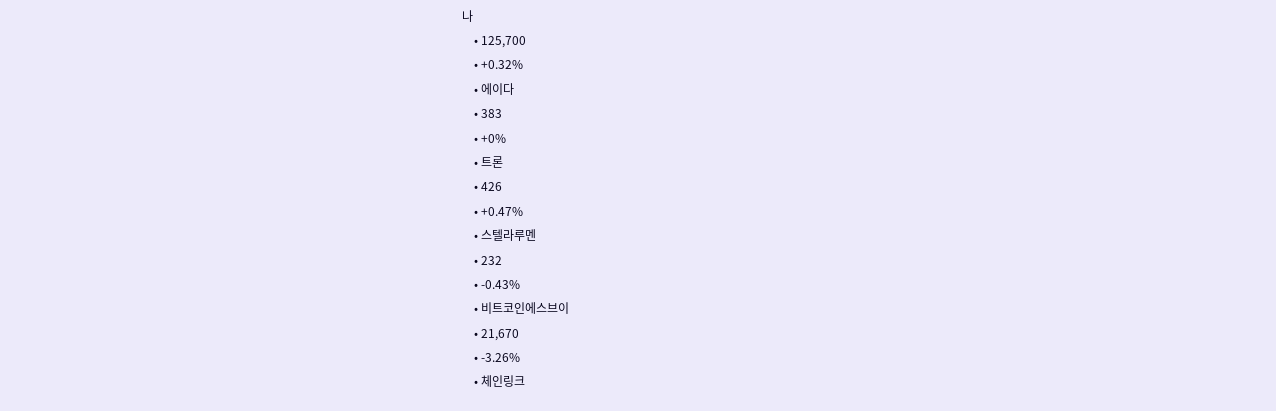나
    • 125,700
    • +0.32%
    • 에이다
    • 383
    • +0%
    • 트론
    • 426
    • +0.47%
    • 스텔라루멘
    • 232
    • -0.43%
    • 비트코인에스브이
    • 21,670
    • -3.26%
    • 체인링크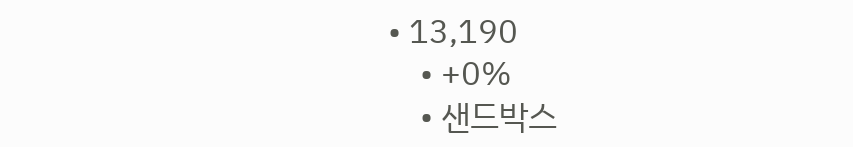• 13,190
    • +0%
    • 샌드박스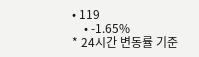• 119
    • -1.65%
* 24시간 변동률 기준